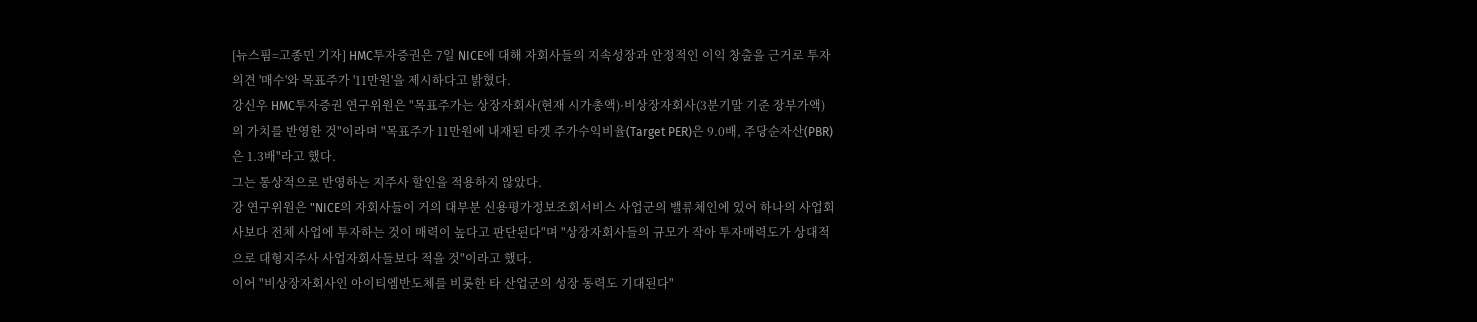[뉴스핌=고종민 기자] HMC투자증권은 7일 NICE에 대해 자회사들의 지속성장과 안정적인 이익 창출을 근거로 투자의견 '매수'와 목표주가 '11만원'을 제시하다고 밝혔다.
강신우 HMC투자증권 연구위원은 "목표주가는 상장자회사(현재 시가총액)·비상장자회사(3분기말 기준 장부가액)의 가치를 반영한 것"이라며 "목표주가 11만원에 내재된 타겟 주가수익비율(Target PER)은 9.0배, 주당순자산(PBR)은 1.3배"라고 했다.
그는 통상적으로 반영하는 지주사 할인을 적용하지 않았다.
강 연구위원은 "NICE의 자회사들이 거의 대부분 신용평가정보조회서비스 사업군의 밸류체인에 있어 하나의 사업회사보다 전체 사업에 투자하는 것이 매력이 높다고 판단된다"며 "상장자회사들의 규모가 작아 투자매력도가 상대적으로 대형지주사 사업자회사들보다 적을 것"이라고 했다.
이어 "비상장자회사인 아이티엠반도체를 비롯한 타 산업군의 성장 동력도 기대된다"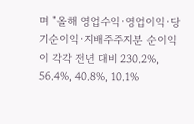며 "올해 영업수익·영업이익·당기순이익·지배주주지분 순이익이 각각 전년 대비 230.2%, 56.4%, 40.8%, 10.1%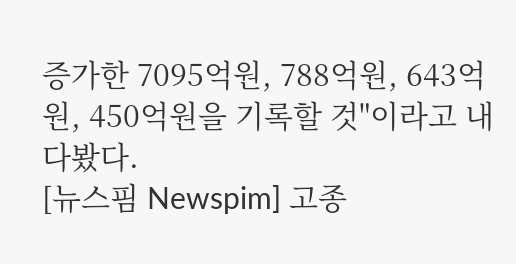증가한 7095억원, 788억원, 643억원, 450억원을 기록할 것"이라고 내다봤다.
[뉴스핌 Newspim] 고종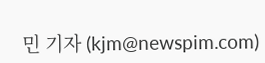민 기자 (kjm@newspim.com)